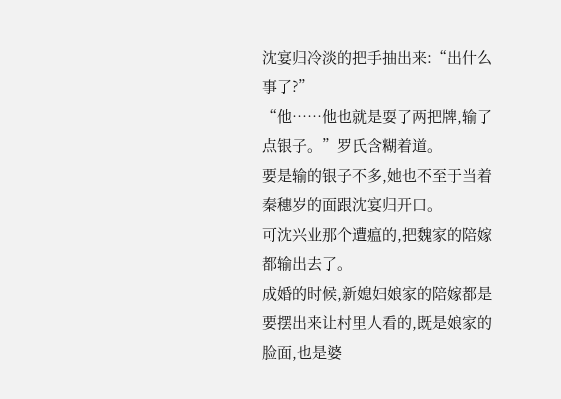沈宴归冷淡的把手抽出来:“出什么事了?”
“他……他也就是耍了两把牌,输了点银子。”罗氏含糊着道。
要是输的银子不多,她也不至于当着秦穗岁的面跟沈宴归开口。
可沈兴业那个遭瘟的,把魏家的陪嫁都输出去了。
成婚的时候,新媳妇娘家的陪嫁都是要摆出来让村里人看的,既是娘家的脸面,也是婆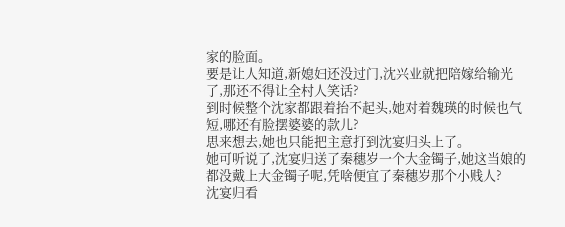家的脸面。
要是让人知道,新媳妇还没过门,沈兴业就把陪嫁给输光了,那还不得让全村人笑话?
到时候整个沈家都跟着抬不起头,她对着魏瑛的时候也气短,哪还有脸摆婆婆的款儿?
思来想去,她也只能把主意打到沈宴归头上了。
她可听说了,沈宴归送了秦穗岁一个大金镯子,她这当娘的都没戴上大金镯子呢,凭啥便宜了秦穗岁那个小贱人?
沈宴归看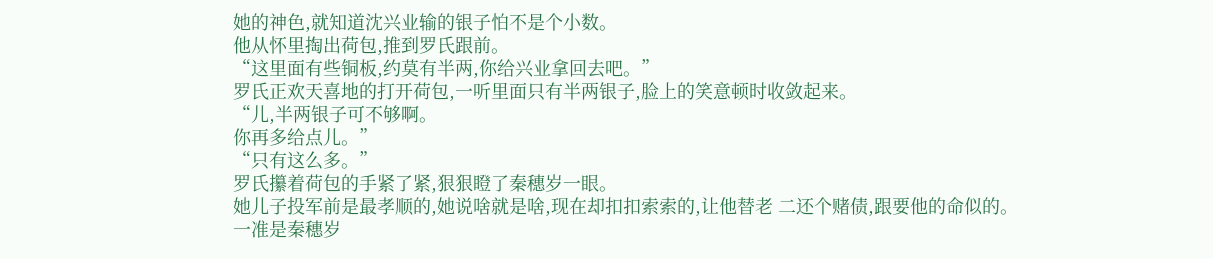她的神色,就知道沈兴业输的银子怕不是个小数。
他从怀里掏出荷包,推到罗氏跟前。
“这里面有些铜板,约莫有半两,你给兴业拿回去吧。”
罗氏正欢天喜地的打开荷包,一听里面只有半两银子,脸上的笑意顿时收敛起来。
“儿,半两银子可不够啊。
你再多给点儿。”
“只有这么多。”
罗氏攥着荷包的手紧了紧,狠狠瞪了秦穗岁一眼。
她儿子投军前是最孝顺的,她说啥就是啥,现在却扣扣索索的,让他替老 二还个赌债,跟要他的命似的。
一准是秦穗岁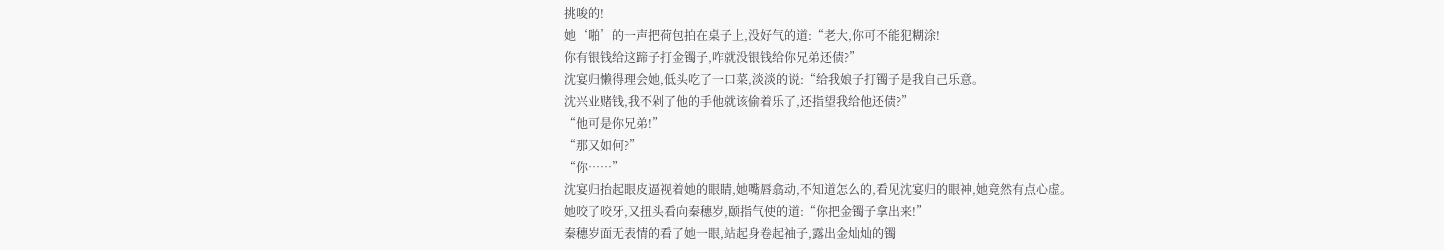挑唆的!
她‘啪’的一声把荷包拍在桌子上,没好气的道:“老大,你可不能犯糊涂!
你有银钱给这蹄子打金镯子,咋就没银钱给你兄弟还债?”
沈宴归懒得理会她,低头吃了一口菜,淡淡的说:“给我娘子打镯子是我自己乐意。
沈兴业赌钱,我不剁了他的手他就该偷着乐了,还指望我给他还债?”
“他可是你兄弟!”
“那又如何?”
“你……”
沈宴归抬起眼皮逼视着她的眼睛,她嘴唇翕动,不知道怎么的,看见沈宴归的眼神,她竟然有点心虚。
她咬了咬牙,又扭头看向秦穗岁,颐指气使的道:“你把金镯子拿出来!”
秦穗岁面无表情的看了她一眼,站起身卷起袖子,露出金灿灿的镯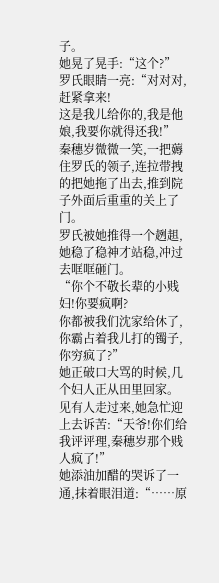子。
她晃了晃手:“这个?”
罗氏眼睛一亮:“对对对,赶紧拿来!
这是我儿给你的,我是他娘,我要你就得还我!”
秦穗岁微微一笑,一把薅住罗氏的领子,连拉带拽的把她拖了出去,推到院子外面后重重的关上了门。
罗氏被她推得一个趔趄,她稳了稳神才站稳,冲过去哐哐砸门。
“你个不敬长辈的小贱妇!你要疯啊?
你都被我们沈家给休了,你霸占着我儿打的镯子,你穷疯了?”
她正破口大骂的时候,几个妇人正从田里回家。
见有人走过来,她急忙迎上去诉苦:“天爷!你们给我评评理,秦穗岁那个贱人疯了!”
她添油加醋的哭诉了一通,抹着眼泪道:“……原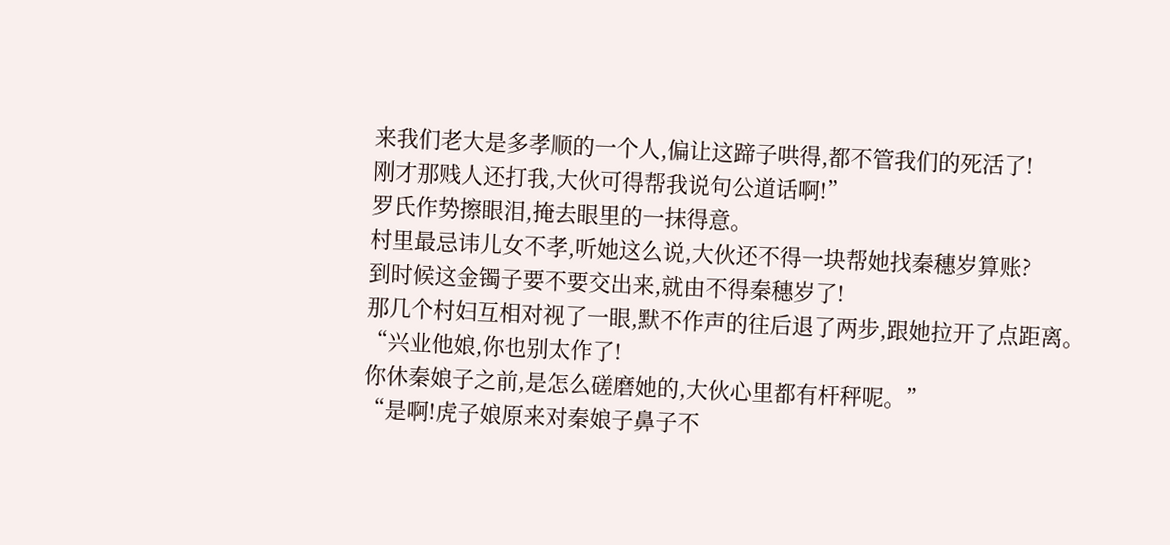来我们老大是多孝顺的一个人,偏让这蹄子哄得,都不管我们的死活了!
刚才那贱人还打我,大伙可得帮我说句公道话啊!”
罗氏作势擦眼泪,掩去眼里的一抹得意。
村里最忌讳儿女不孝,听她这么说,大伙还不得一块帮她找秦穗岁算账?
到时候这金镯子要不要交出来,就由不得秦穗岁了!
那几个村妇互相对视了一眼,默不作声的往后退了两步,跟她拉开了点距离。
“兴业他娘,你也别太作了!
你休秦娘子之前,是怎么磋磨她的,大伙心里都有杆秤呢。”
“是啊!虎子娘原来对秦娘子鼻子不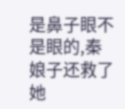是鼻子眼不是眼的,秦娘子还救了她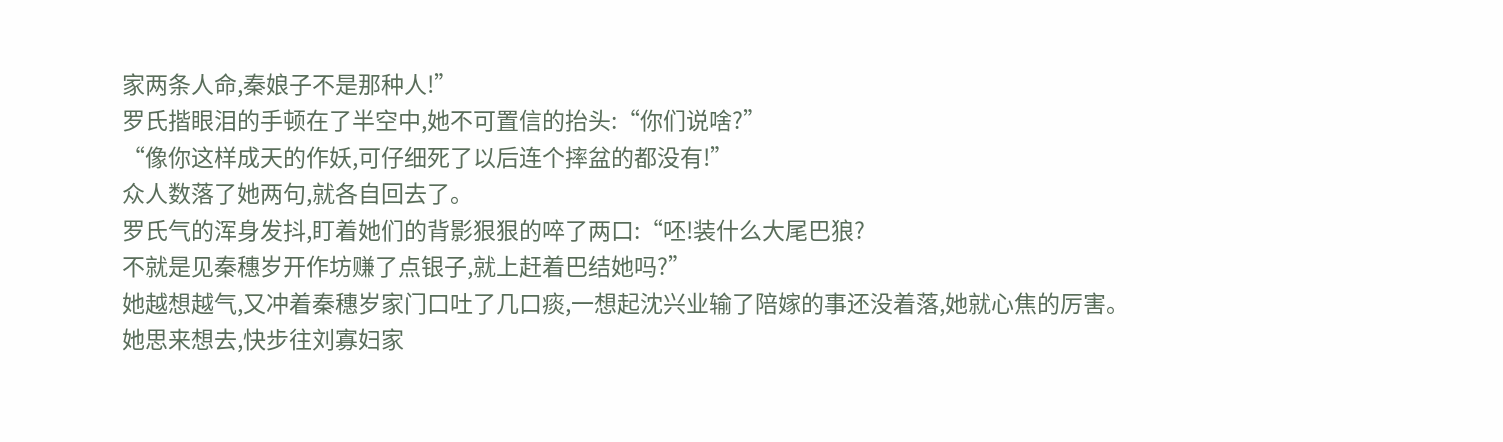家两条人命,秦娘子不是那种人!”
罗氏揩眼泪的手顿在了半空中,她不可置信的抬头:“你们说啥?”
“像你这样成天的作妖,可仔细死了以后连个摔盆的都没有!”
众人数落了她两句,就各自回去了。
罗氏气的浑身发抖,盯着她们的背影狠狠的啐了两口:“呸!装什么大尾巴狼?
不就是见秦穗岁开作坊赚了点银子,就上赶着巴结她吗?”
她越想越气,又冲着秦穗岁家门口吐了几口痰,一想起沈兴业输了陪嫁的事还没着落,她就心焦的厉害。
她思来想去,快步往刘寡妇家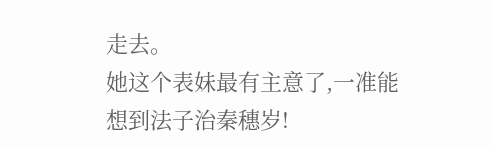走去。
她这个表妹最有主意了,一准能想到法子治秦穗岁!